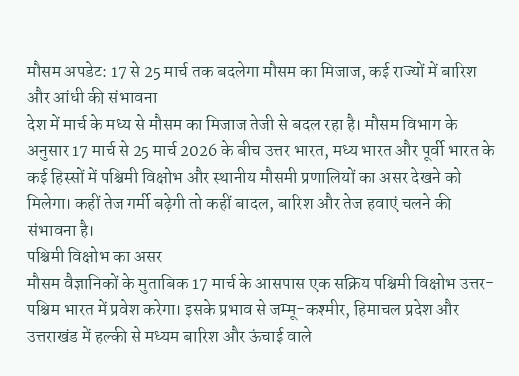मौसम अपडेट: 17 से 25 मार्च तक बदलेगा मौसम का मिजाज, कई राज्यों में बारिश और आंधी की संभावना
देश में मार्च के मध्य से मौसम का मिजाज तेजी से बदल रहा है। मौसम विभाग के अनुसार 17 मार्च से 25 मार्च 2026 के बीच उत्तर भारत, मध्य भारत और पूर्वी भारत के कई हिस्सों में पश्चिमी विक्षोभ और स्थानीय मौसमी प्रणालियों का असर देखने को मिलेगा। कहीं तेज गर्मी बढ़ेगी तो कहीं बादल, बारिश और तेज हवाएं चलने की संभावना है।
पश्चिमी विक्षोभ का असर
मौसम वैज्ञानिकों के मुताबिक 17 मार्च के आसपास एक सक्रिय पश्चिमी विक्षोभ उत्तर-पश्चिम भारत में प्रवेश करेगा। इसके प्रभाव से जम्मू-कश्मीर, हिमाचल प्रदेश और उत्तराखंड में हल्की से मध्यम बारिश और ऊंचाई वाले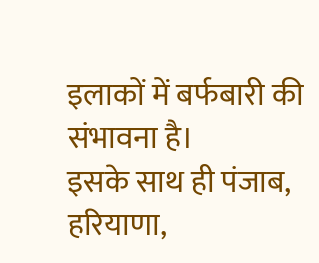इलाकों में बर्फबारी की संभावना है।
इसके साथ ही पंजाब, हरियाणा,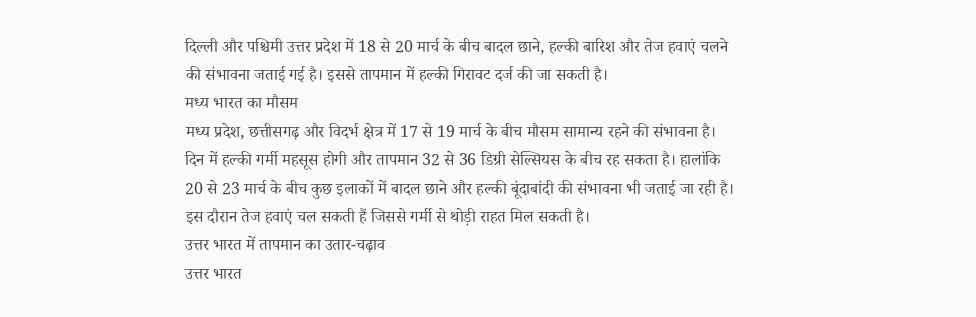दिल्ली और पश्चिमी उत्तर प्रदेश में 18 से 20 मार्च के बीच बादल छाने, हल्की बारिश और तेज हवाएं चलने की संभावना जताई गई है। इससे तापमान में हल्की गिरावट दर्ज की जा सकती है।
मध्य भारत का मौसम
मध्य प्रदेश, छत्तीसगढ़ और विदर्भ क्षेत्र में 17 से 19 मार्च के बीच मौसम सामान्य रहने की संभावना है। दिन में हल्की गर्मी महसूस होगी और तापमान 32 से 36 डिग्री सेल्सियस के बीच रह सकता है। हालांकि 20 से 23 मार्च के बीच कुछ इलाकों में बादल छाने और हल्की बूंदाबांदी की संभावना भी जताई जा रही है। इस दौरान तेज हवाएं चल सकती हैं जिससे गर्मी से थोड़ी राहत मिल सकती है।
उत्तर भारत में तापमान का उतार-चढ़ाव
उत्तर भारत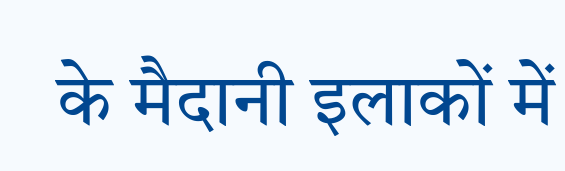के मैदानी इलाकों में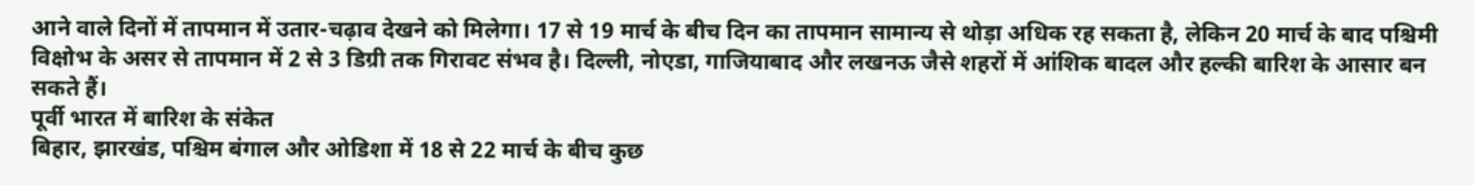आने वाले दिनों में तापमान में उतार-चढ़ाव देखने को मिलेगा। 17 से 19 मार्च के बीच दिन का तापमान सामान्य से थोड़ा अधिक रह सकता है, लेकिन 20 मार्च के बाद पश्चिमी विक्षोभ के असर से तापमान में 2 से 3 डिग्री तक गिरावट संभव है। दिल्ली, नोएडा, गाजियाबाद और लखनऊ जैसे शहरों में आंशिक बादल और हल्की बारिश के आसार बन सकते हैं।
पूर्वी भारत में बारिश के संकेत
बिहार, झारखंड, पश्चिम बंगाल और ओडिशा में 18 से 22 मार्च के बीच कुछ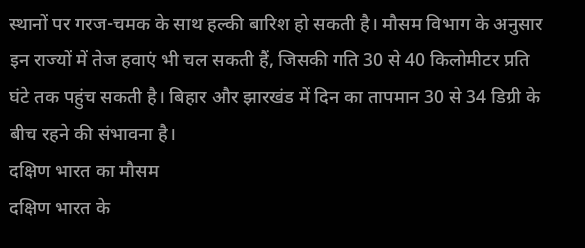स्थानों पर गरज-चमक के साथ हल्की बारिश हो सकती है। मौसम विभाग के अनुसार इन राज्यों में तेज हवाएं भी चल सकती हैं, जिसकी गति 30 से 40 किलोमीटर प्रति घंटे तक पहुंच सकती है। बिहार और झारखंड में दिन का तापमान 30 से 34 डिग्री के बीच रहने की संभावना है।
दक्षिण भारत का मौसम
दक्षिण भारत के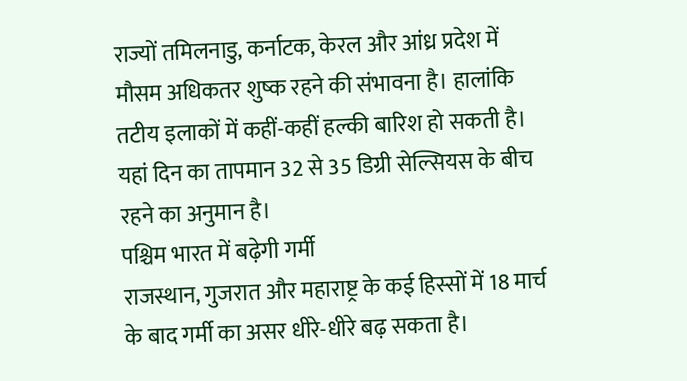राज्यों तमिलनाडु, कर्नाटक, केरल और आंध्र प्रदेश में मौसम अधिकतर शुष्क रहने की संभावना है। हालांकि तटीय इलाकों में कहीं-कहीं हल्की बारिश हो सकती है। यहां दिन का तापमान 32 से 35 डिग्री सेल्सियस के बीच रहने का अनुमान है।
पश्चिम भारत में बढ़ेगी गर्मी
राजस्थान, गुजरात और महाराष्ट्र के कई हिस्सों में 18 मार्च के बाद गर्मी का असर धीरे-धीरे बढ़ सकता है।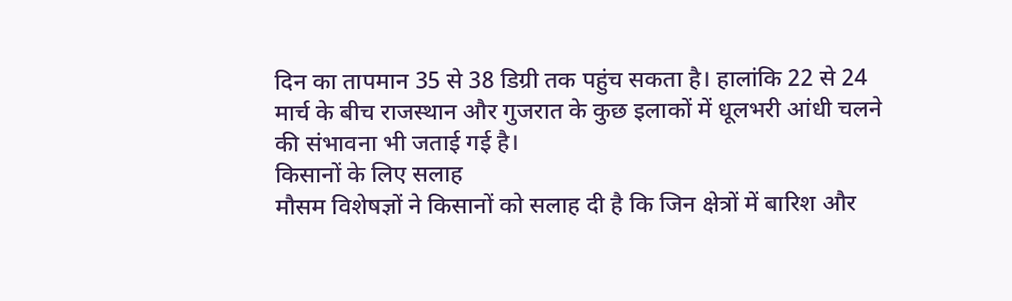दिन का तापमान 35 से 38 डिग्री तक पहुंच सकता है। हालांकि 22 से 24 मार्च के बीच राजस्थान और गुजरात के कुछ इलाकों में धूलभरी आंधी चलने की संभावना भी जताई गई है।
किसानों के लिए सलाह
मौसम विशेषज्ञों ने किसानों को सलाह दी है कि जिन क्षेत्रों में बारिश और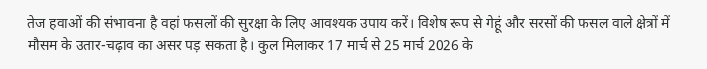तेज हवाओं की संभावना है वहां फसलों की सुरक्षा के लिए आवश्यक उपाय करें। विशेष रूप से गेहूं और सरसों की फसल वाले क्षेत्रों में मौसम के उतार-चढ़ाव का असर पड़ सकता है। कुल मिलाकर 17 मार्च से 25 मार्च 2026 के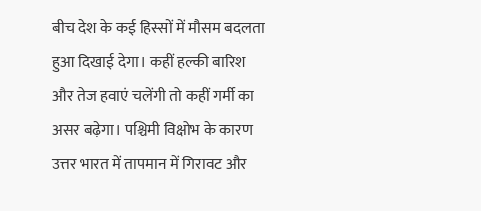बीच देश के कई हिस्सों में मौसम बदलता हुआ दिखाई देगा। कहीं हल्की बारिश और तेज हवाएं चलेंगी तो कहीं गर्मी का असर बढ़ेगा। पश्चिमी विक्षोभ के कारण उत्तर भारत में तापमान में गिरावट और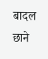बादल छाने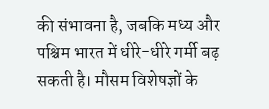की संभावना है, जबकि मध्य और पश्चिम भारत में धीरे-धीरे गर्मी बढ़ सकती है। मौसम विशेषज्ञों के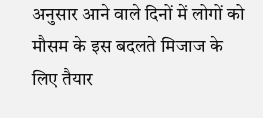अनुसार आने वाले दिनों में लोगों को मौसम के इस बदलते मिजाज के लिए तैयार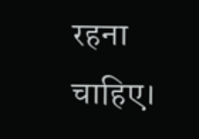रहना चाहिए।